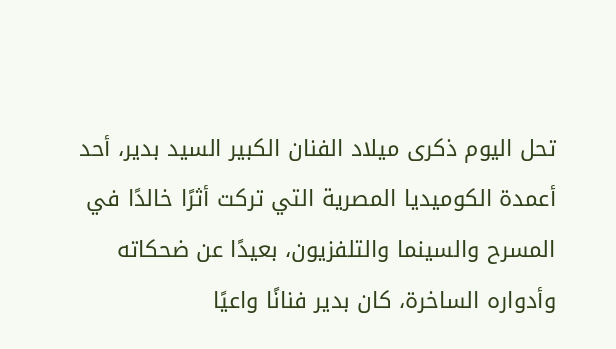تحل اليوم ذكرى ميلاد الفنان الكبير السيد بدير، أحد أعمدة الكوميديا المصرية التي تركت أثرًا خالدًا في المسرح والسينما والتلفزيون، بعيدًا عن ضحكاته وأدواره الساخرة، كان بدير فنانًا واعيًا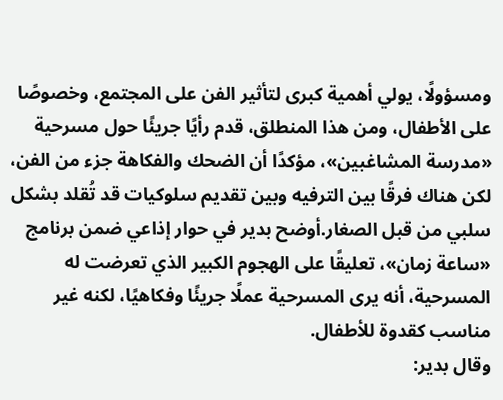ومسؤولًا، يولي أهمية كبرى لتأثير الفن على المجتمع، وخصوصًا على الأطفال، ومن هذا المنطلق، قدم رأيًا جريئًا حول مسرحية «مدرسة المشاغبين»، مؤكدًا أن الضحك والفكاهة جزء من الفن، لكن هناك فرقًا بين الترفيه وبين تقديم سلوكيات قد تُقلد بشكل سلبي من قبل الصغار.أوضح بدير في حوار إذاعي ضمن برنامج «ساعة زمان»، تعليقًا على الهجوم الكبير الذي تعرضت له المسرحية، أنه يرى المسرحية عملًا جريئًا وفكاهيًا، لكنه غير مناسب كقدوة للأطفال.
وقال بدير: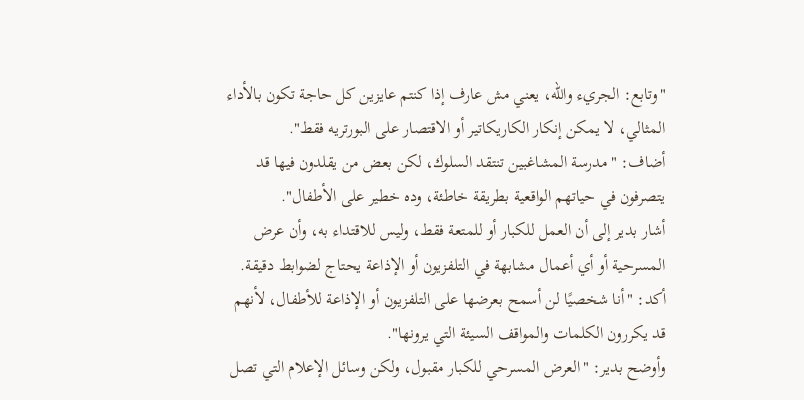"وتابع: الجريء والله، يعني مش عارف إذا كنتم عايزين كل حاجة تكون بالأداء المثالي، لا يمكن إنكار الكاريكاتير أو الاقتصار على البورتريه فقط".
أضاف: "مدرسة المشاغبين تنتقد السلوك، لكن بعض من يقلدون فيها قد يتصرفون في حياتهم الواقعية بطريقة خاطئة، وده خطير على الأطفال".
أشار بدير إلى أن العمل للكبار أو للمتعة فقط، وليس للاقتداء به، وأن عرض المسرحية أو أي أعمال مشابهة في التلفزيون أو الإذاعة يحتاج لضوابط دقيقة.
أكد: "أنا شخصيًا لن أسمح بعرضها على التلفزيون أو الإذاعة للأطفال، لأنهم قد يكررون الكلمات والمواقف السيئة التي يرونها".
وأوضح بدير: "العرض المسرحي للكبار مقبول، ولكن وسائل الإعلام التي تصل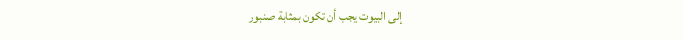إلى البيوت يجب أن تكون بمثابة صنبور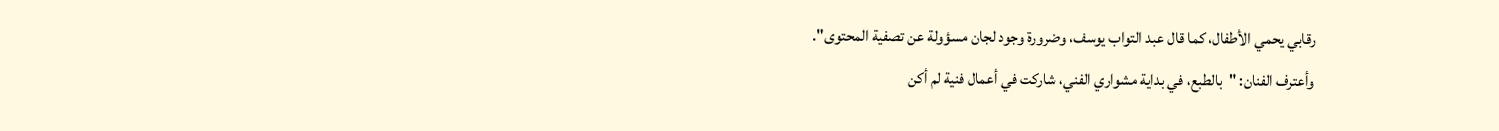رقابي يحمي الأطفال، كما قال عبد التواب يوسف، وضرورة وجود لجان مسؤولة عن تصفية المحتوى".
وأعترف الفنان: "بالطبع، في بداية مشواري الفني، شاركت في أعمال فنية لم أكن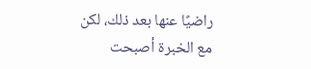راضيًا عنها بعد ذلك، لكن مع الخبرة أصبحت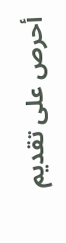أحرص على تقديم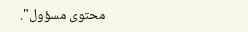محتوى مسؤول".